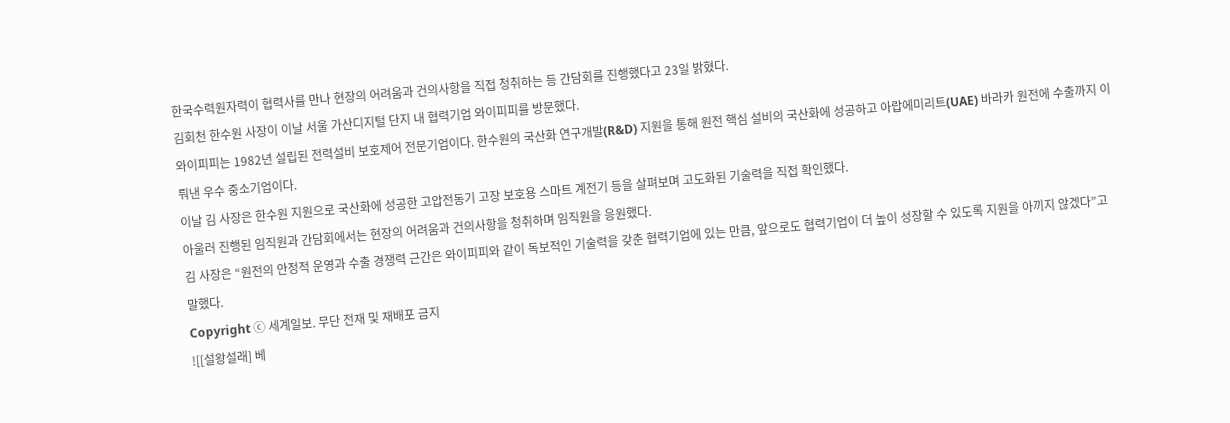한국수력원자력이 협력사를 만나 현장의 어려움과 건의사항을 직접 청취하는 등 간담회를 진행했다고 23일 밝혔다.
김회천 한수원 사장이 이날 서울 가산디지털 단지 내 협력기업 와이피피를 방문했다.
와이피피는 1982년 설립된 전력설비 보호제어 전문기업이다. 한수원의 국산화 연구개발(R&D) 지원을 통해 원전 핵심 설비의 국산화에 성공하고 아랍에미리트(UAE) 바라카 원전에 수출까지 이뤄낸 우수 중소기업이다.
이날 김 사장은 한수원 지원으로 국산화에 성공한 고압전동기 고장 보호용 스마트 계전기 등을 살펴보며 고도화된 기술력을 직접 확인했다.
아울러 진행된 임직원과 간담회에서는 현장의 어려움과 건의사항을 청취하며 임직원을 응원했다.
김 사장은 “원전의 안정적 운영과 수출 경쟁력 근간은 와이피피와 같이 독보적인 기술력을 갖춘 협력기업에 있는 만큼, 앞으로도 협력기업이 더 높이 성장할 수 있도록 지원을 아끼지 않겠다”고 말했다.
Copyright ⓒ 세계일보. 무단 전재 및 재배포 금지
![[설왕설래] 베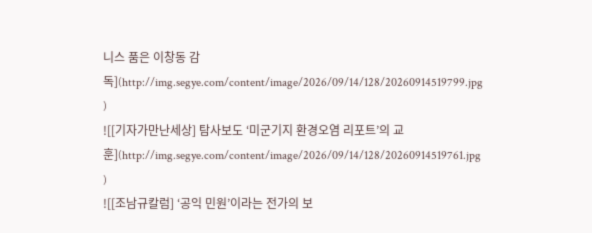니스 품은 이창동 감독](http://img.segye.com/content/image/2026/09/14/128/20260914519799.jpg
)
![[기자가만난세상] 탐사보도 ‘미군기지 환경오염 리포트’의 교훈](http://img.segye.com/content/image/2026/09/14/128/20260914519761.jpg
)
![[조남규칼럼] ‘공익 민원’이라는 전가의 보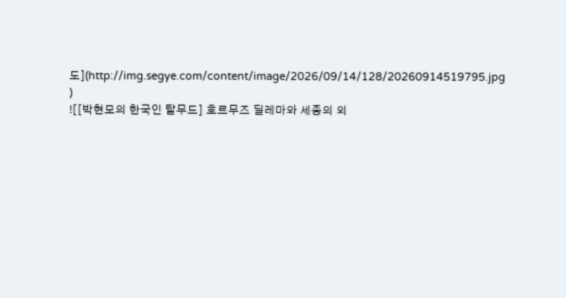도](http://img.segye.com/content/image/2026/09/14/128/20260914519795.jpg
)
![[박현모의 한국인 탈무드] 호르무즈 딜레마와 세종의 외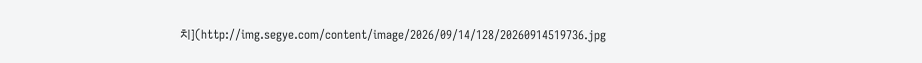치](http://img.segye.com/content/image/2026/09/14/128/20260914519736.jpg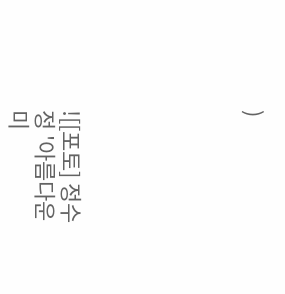)






![[포토] 정수정 '아름다운 미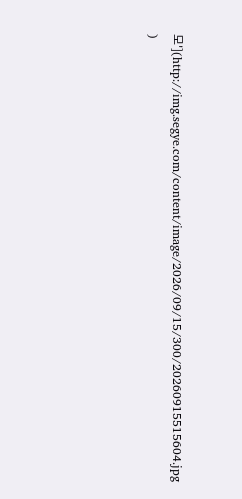모'](http://img.segye.com/content/image/2026/09/15/300/20260915515604.jpg
)